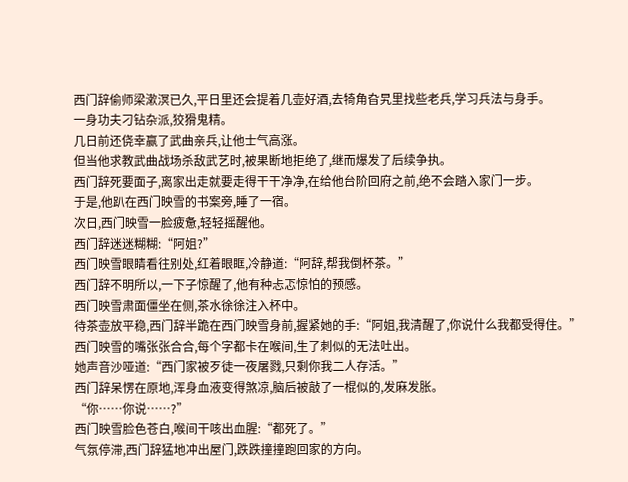西门辞偷师梁漱溟已久,平日里还会提着几壶好酒,去犄角旮旯里找些老兵,学习兵法与身手。
一身功夫刁钻杂派,狡猾鬼精。
几日前还侥幸赢了武曲亲兵,让他士气高涨。
但当他求教武曲战场杀敌武艺时,被果断地拒绝了,继而爆发了后续争执。
西门辞死要面子,离家出走就要走得干干净净,在给他台阶回府之前,绝不会踏入家门一步。
于是,他趴在西门映雪的书案旁,睡了一宿。
次日,西门映雪一脸疲惫,轻轻摇醒他。
西门辞迷迷糊糊:“阿姐?”
西门映雪眼睛看往别处,红着眼眶,冷静道:“阿辞,帮我倒杯茶。”
西门辞不明所以,一下子惊醒了,他有种忐忑惊怕的预感。
西门映雪肃面僵坐在侧,茶水徐徐注入杯中。
待茶壶放平稳,西门辞半跪在西门映雪身前,握紧她的手:“阿姐,我清醒了,你说什么我都受得住。”
西门映雪的嘴张张合合,每个字都卡在喉间,生了刺似的无法吐出。
她声音沙哑道:“西门家被歹徒一夜屠戮,只剩你我二人存活。”
西门辞呆愣在原地,浑身血液变得煞凉,脑后被敲了一棍似的,发麻发胀。
“你……你说……?”
西门映雪脸色苍白,喉间干咳出血腥:“都死了。”
气氛停滞,西门辞猛地冲出屋门,跌跌撞撞跑回家的方向。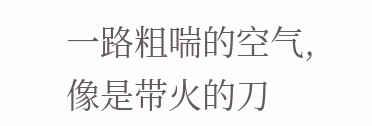一路粗喘的空气,像是带火的刀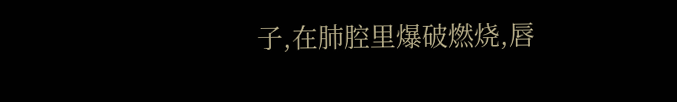子,在肺腔里爆破燃烧,唇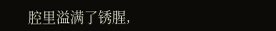腔里溢满了锈腥,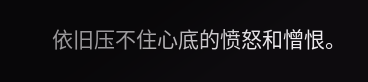依旧压不住心底的愤怒和憎恨。